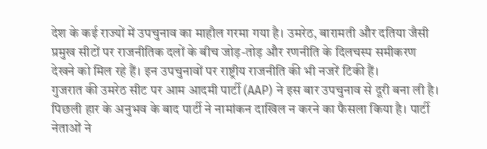देश के कई राज्यों में उपचुनाव का माहौल गरमा गया है। उमरेठ, बारामती और दतिया जैसी प्रमुख सीटों पर राजनीतिक दलों के बीच जोड़-तोड़ और रणनीति के दिलचस्प समीकरण देखने को मिल रहे हैं। इन उपचुनावों पर राष्ट्रीय राजनीति की भी नजरें टिकी हैं।
गुजरात की उमरेठ सीट पर आम आदमी पार्टी (AAP) ने इस बार उपचुनाव से दूरी बना ली है। पिछली हार के अनुभव के बाद पार्टी ने नामांकन दाखिल न करने का फैसला किया है। पार्टी नेताओं ने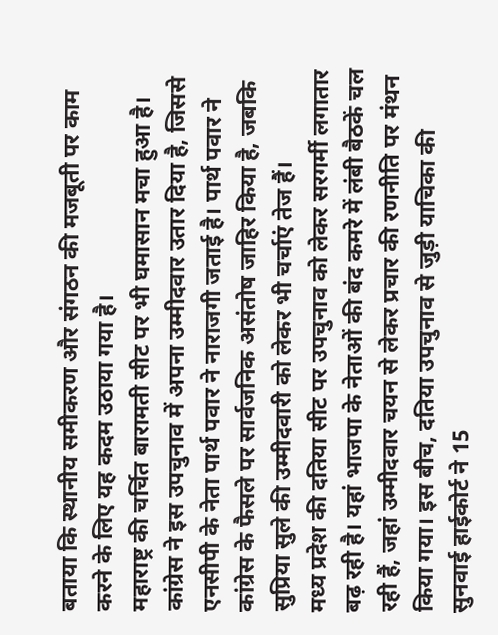बताया कि स्थानीय समीकरण और संगठन की मजबूती पर काम करने के लिए यह कदम उठाया गया है।
महाराष्ट्र की चर्चित बारामती सीट पर भी घमासान मचा हुआ है। कांग्रेस ने इस उपचुनाव में अपना उम्मीदवार उतार दिया है, जिससे एनसीपी के नेता पार्थ पवार ने नाराजगी जताई है। पार्थ पवार ने कांग्रेस के फैसले पर सार्वजनिक असंतोष जाहिर किया है, जबकि सुप्रिया सुले की उम्मीदवारी को लेकर भी चर्चाएं तेज हैं।
मध्य प्रदेश की दतिया सीट पर उपचुनाव को लेकर सरगर्मी लगातार बढ़ रही है। यहां भाजपा के नेताओं की बंद कमरे में लंबी बैठकें चल रही हैं, जहां उम्मीदवार चयन से लेकर प्रचार की रणनीति पर मंथन किया गया। इस बीच, दतिया उपचुनाव से जुड़ी याचिका की सुनवाई हाईकोर्ट ने 15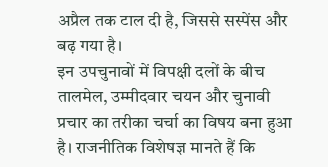अप्रैल तक टाल दी है, जिससे सस्पेंस और बढ़ गया है।
इन उपचुनावों में विपक्षी दलों के बीच तालमेल, उम्मीदवार चयन और चुनावी प्रचार का तरीका चर्चा का विषय बना हुआ है। राजनीतिक विशेषज्ञ मानते हैं कि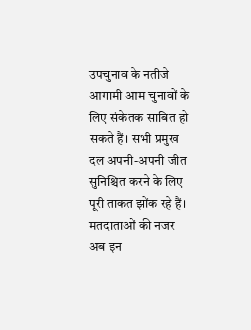उपचुनाव के नतीजे आगामी आम चुनावों के लिए संकेतक साबित हो सकते हैं। सभी प्रमुख दल अपनी-अपनी जीत सुनिश्चित करने के लिए पूरी ताकत झोंक रहे हैं।
मतदाताओं की नजर अब इन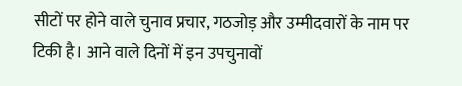सीटों पर होने वाले चुनाव प्रचार, गठजोड़ और उम्मीदवारों के नाम पर टिकी है। आने वाले दिनों में इन उपचुनावों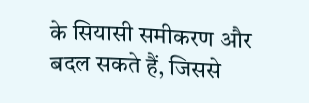के सियासी समीकरण और बदल सकते हैं, जिससे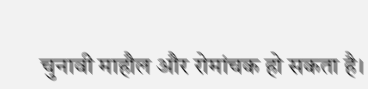चुनावी माहौल और रोमांचक हो सकता है।